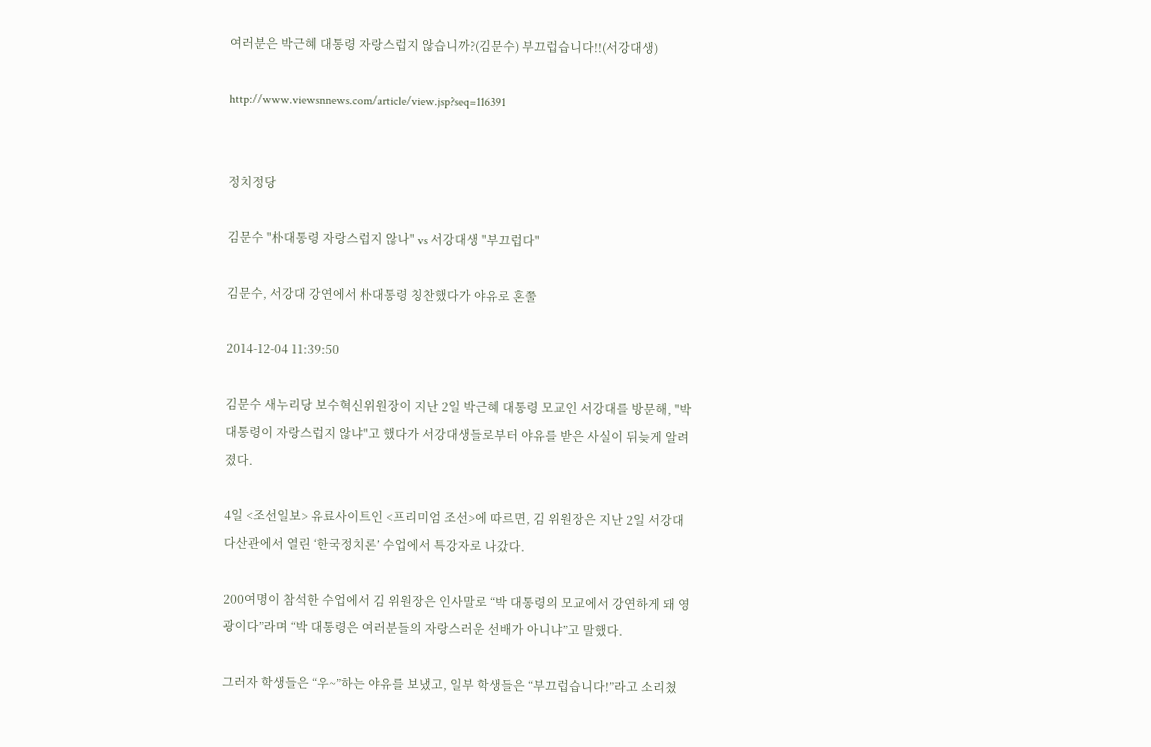여러분은 박근혜 대통령 자랑스럽지 않습니까?(김문수) 부끄럽습니다!!(서강대생)

http://www.viewsnnews.com/article/view.jsp?seq=116391


정치정당

김문수 "朴대통령 자랑스럽지 않나" vs 서강대생 "부끄럽다"

김문수, 서강대 강연에서 朴대통령 칭찬했다가 야유로 혼쭐

2014-12-04 11:39:50

김문수 새누리당 보수혁신위원장이 지난 2일 박근혜 대통령 모교인 서강대를 방문해, "박 대통령이 자랑스럽지 않냐"고 했다가 서강대생들로부터 야유를 받은 사실이 뒤늦게 알려졌다.

4일 <조선일보> 유료사이트인 <프리미엄 조선>에 따르면, 김 위원장은 지난 2일 서강대 다산관에서 열린 ‘한국정치론’ 수업에서 특강자로 나갔다.

200여명이 참석한 수업에서 김 위원장은 인사말로 “박 대통령의 모교에서 강연하게 돼 영광이다”라며 “박 대통령은 여러분들의 자랑스러운 선배가 아니냐”고 말했다.

그러자 학생들은 “우~”하는 야유를 보냈고, 일부 학생들은 “부끄럽습니다!”라고 소리쳤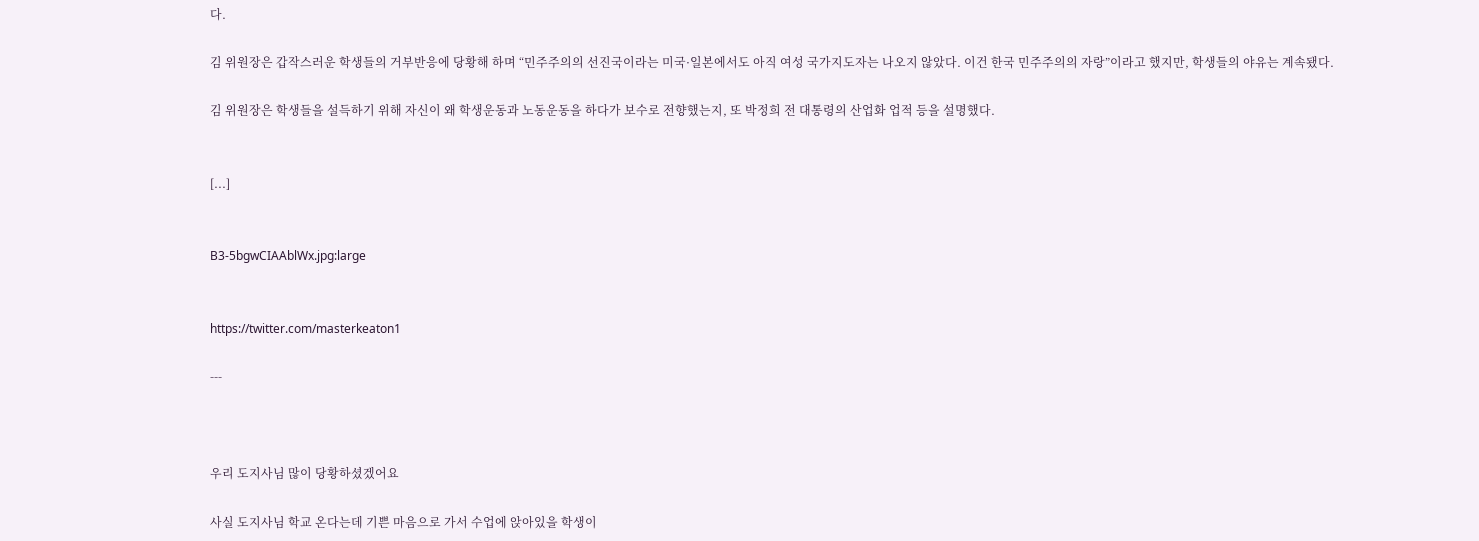다.

김 위원장은 갑작스러운 학생들의 거부반응에 당황해 하며 “민주주의의 선진국이라는 미국·일본에서도 아직 여성 국가지도자는 나오지 않았다. 이건 한국 민주주의의 자랑”이라고 했지만, 학생들의 야유는 계속됐다.

김 위원장은 학생들을 설득하기 위해 자신이 왜 학생운동과 노동운동을 하다가 보수로 전향했는지, 또 박정희 전 대통령의 산업화 업적 등을 설명했다.


[...]


B3-5bgwCIAAblWx.jpg:large


https://twitter.com/masterkeaton1

---



우리 도지사님 많이 당황하셨겠어요

사실 도지사님 학교 온다는데 기쁜 마음으로 가서 수업에 앉아있을 학생이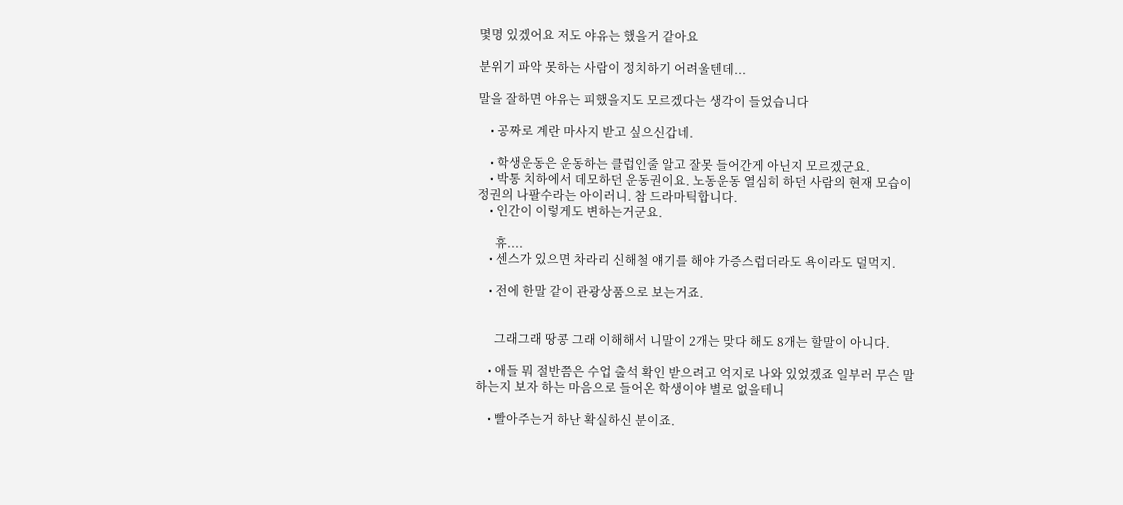몇명 있겠어요 저도 야유는 했을거 같아요

분위기 파악 못하는 사람이 정치하기 어려울텐데...

말을 잘하면 야유는 피했을지도 모르겠다는 생각이 들었습니다

    • 공짜로 계란 마사지 받고 싶으신갑네.

    • 학생운동은 운동하는 클럽인줄 알고 잘못 들어간게 아닌지 모르겠군요.
    • 박통 치하에서 데모하던 운동권이요. 노동운동 열심히 하던 사람의 현재 모습이 정권의 나팔수라는 아이러니. 참 드라마틱합니다.
    • 인간이 이렇게도 변하는거군요.

      휴....
    • 센스가 있으면 차라리 신해철 얘기를 해야 가증스럽더라도 욕이라도 덜먹지.

    • 전에 한말 같이 관광상품으로 보는거죠.


      그래그래 땅콩 그래 이해해서 니말이 2개는 맞다 해도 8개는 할말이 아니다.

    • 애들 뭐 절반쯤은 수업 출석 확인 받으려고 억지로 나와 있었겠죠 일부러 무슨 말 하는지 보자 하는 마음으로 들어온 학생이야 별로 없을테니

    • 빨아주는거 하난 확실하신 분이죠.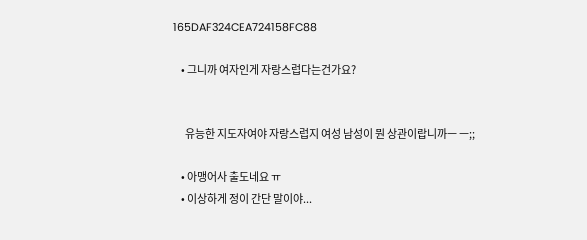165DAF324CEA724158FC88

    • 그니까 여자인게 자랑스럽다는건가요?


      유능한 지도자여야 자랑스럽지 여성 남성이 뭔 상관이랍니까ㅡ ㅡ;;

    • 아맹어사 출도네요 ㅠ
    • 이상하게 정이 간단 말이야...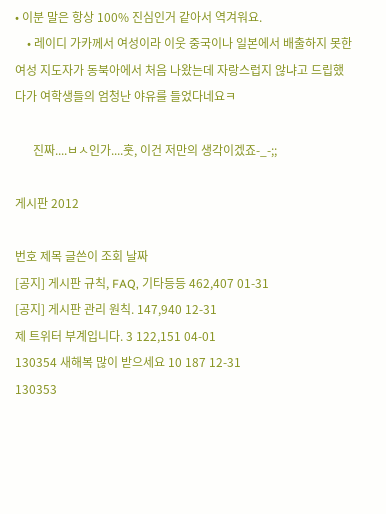• 이분 말은 항상 100% 진심인거 같아서 역겨워요.
    • 레이디 가카께서 여성이라 이웃 중국이나 일본에서 배출하지 못한 여성 지도자가 동북아에서 처음 나왔는데 자랑스럽지 않냐고 드립했다가 여학생들의 엄청난 야유를 들었다네요ㅋ

      진짜....ㅂㅅ인가....훗, 이건 저만의 생각이겠죠-_-;;

게시판 2012

번호 제목 글쓴이 조회 날짜
[공지] 게시판 규칙, FAQ, 기타등등 462,407 01-31
[공지] 게시판 관리 원칙. 147,940 12-31
제 트위터 부계입니다. 3 122,151 04-01
130354 새해복 많이 받으세요 10 187 12-31
130353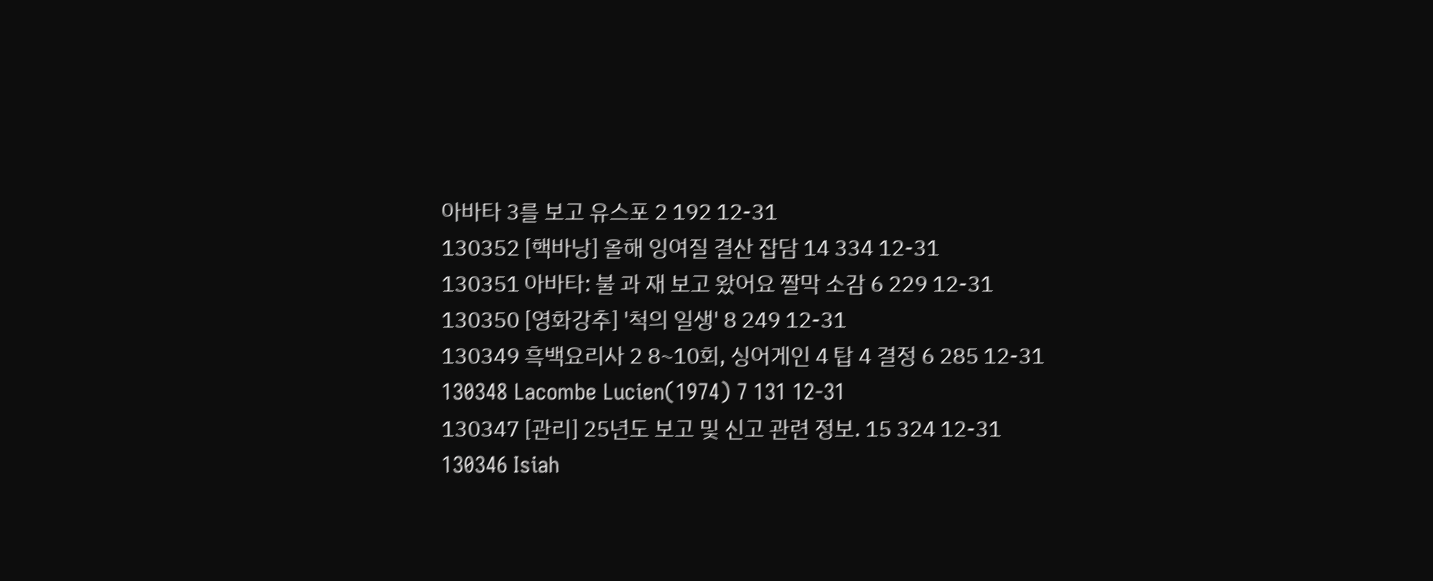아바타 3를 보고 유스포 2 192 12-31
130352 [핵바낭] 올해 잉여질 결산 잡담 14 334 12-31
130351 아바타: 불 과 재 보고 왔어요 짤막 소감 6 229 12-31
130350 [영화강추] '척의 일생' 8 249 12-31
130349 흑백요리사 2 8~10회, 싱어게인 4 탑 4 결정 6 285 12-31
130348 Lacombe Lucien(1974) 7 131 12-31
130347 [관리] 25년도 보고 및 신고 관련 정보. 15 324 12-31
130346 Isiah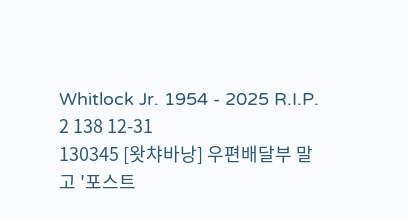Whitlock Jr. 1954 - 2025 R.I.P. 2 138 12-31
130345 [왓챠바낭] 우편배달부 말고 '포스트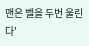맨은 벨을 두번 울린다'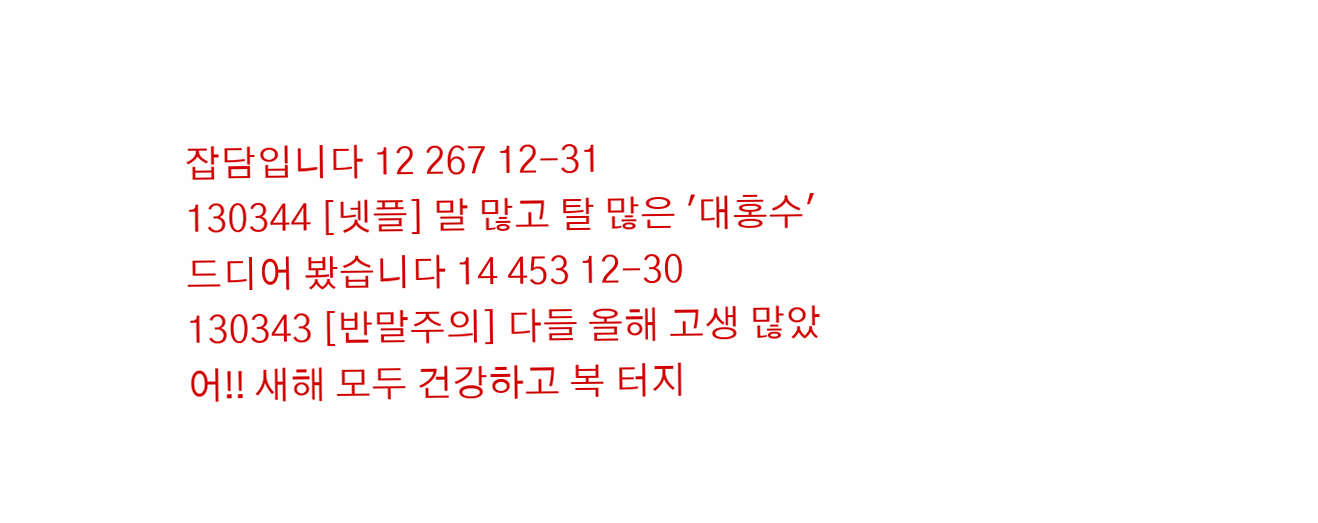잡담입니다 12 267 12-31
130344 [넷플] 말 많고 탈 많은 '대홍수' 드디어 봤습니다 14 453 12-30
130343 [반말주의] 다들 올해 고생 많았어!! 새해 모두 건강하고 복 터지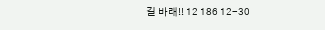길 바래!! 12 186 12-30